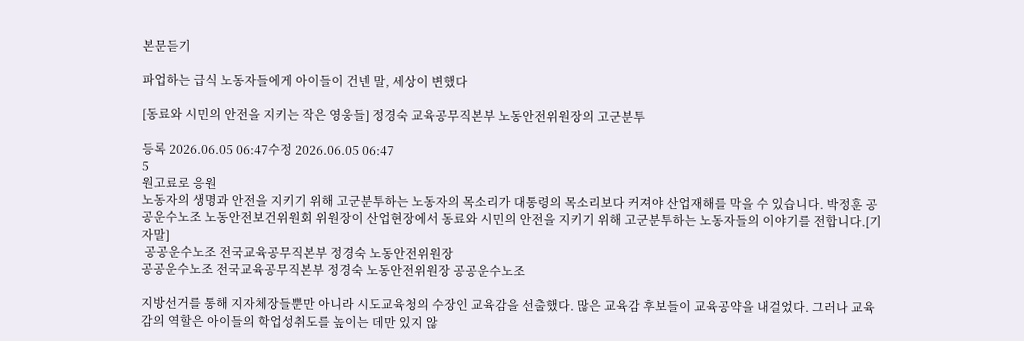본문듣기

파업하는 급식 노동자들에게 아이들이 건넨 말, 세상이 변했다

[동료와 시민의 안전을 지키는 작은 영웅들] 정경숙 교육공무직본부 노동안전위원장의 고군분투

등록 2026.06.05 06:47수정 2026.06.05 06:47
5
원고료로 응원
노동자의 생명과 안전을 지키기 위해 고군분투하는 노동자의 목소리가 대통령의 목소리보다 커져야 산업재해를 막을 수 있습니다. 박정훈 공공운수노조 노동안전보건위원회 위원장이 산업현장에서 동료와 시민의 안전을 지키기 위해 고군분투하는 노동자들의 이야기를 전합니다.[기자말]
 공공운수노조 전국교육공무직본부 정경숙 노동안전위원장
공공운수노조 전국교육공무직본부 정경숙 노동안전위원장 공공운수노조

지방선거를 통해 지자체장들뿐만 아니라 시도교육청의 수장인 교육감을 선출했다. 많은 교육감 후보들이 교육공약을 내걸었다. 그러나 교육감의 역할은 아이들의 학업성취도를 높이는 데만 있지 않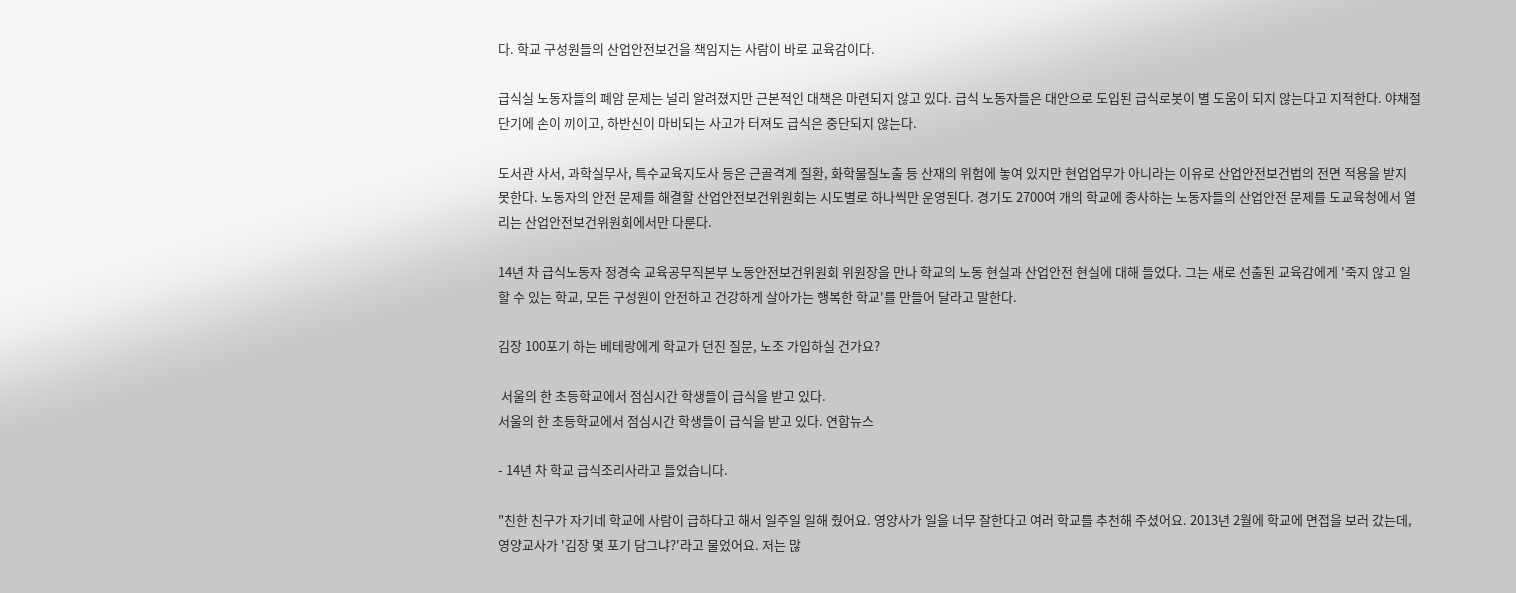다. 학교 구성원들의 산업안전보건을 책임지는 사람이 바로 교육감이다.

급식실 노동자들의 폐암 문제는 널리 알려졌지만 근본적인 대책은 마련되지 않고 있다. 급식 노동자들은 대안으로 도입된 급식로봇이 별 도움이 되지 않는다고 지적한다. 야채절단기에 손이 끼이고, 하반신이 마비되는 사고가 터져도 급식은 중단되지 않는다.

도서관 사서, 과학실무사, 특수교육지도사 등은 근골격계 질환, 화학물질노출 등 산재의 위험에 놓여 있지만 현업업무가 아니라는 이유로 산업안전보건법의 전면 적용을 받지 못한다. 노동자의 안전 문제를 해결할 산업안전보건위원회는 시도별로 하나씩만 운영된다. 경기도 2700여 개의 학교에 종사하는 노동자들의 산업안전 문제를 도교육청에서 열리는 산업안전보건위원회에서만 다룬다.

14년 차 급식노동자 정경숙 교육공무직본부 노동안전보건위원회 위원장을 만나 학교의 노동 현실과 산업안전 현실에 대해 들었다. 그는 새로 선출된 교육감에게 '죽지 않고 일할 수 있는 학교, 모든 구성원이 안전하고 건강하게 살아가는 행복한 학교'를 만들어 달라고 말한다.

김장 100포기 하는 베테랑에게 학교가 던진 질문, 노조 가입하실 건가요?

 서울의 한 초등학교에서 점심시간 학생들이 급식을 받고 있다.
서울의 한 초등학교에서 점심시간 학생들이 급식을 받고 있다. 연합뉴스

- 14년 차 학교 급식조리사라고 들었습니다.

"친한 친구가 자기네 학교에 사람이 급하다고 해서 일주일 일해 줬어요. 영양사가 일을 너무 잘한다고 여러 학교를 추천해 주셨어요. 2013년 2월에 학교에 면접을 보러 갔는데, 영양교사가 '김장 몇 포기 담그냐?'라고 물었어요. 저는 많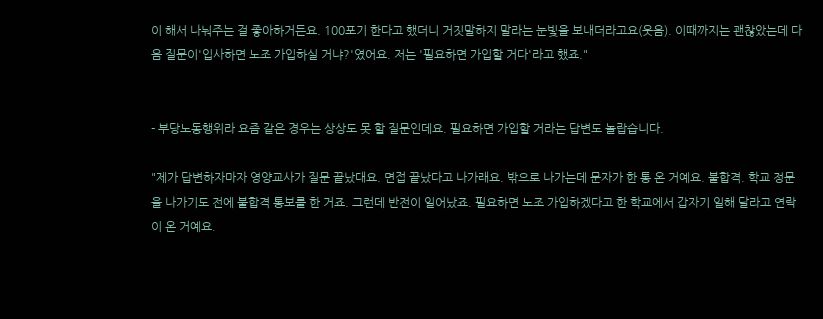이 해서 나눠주는 걸 좋아하거든요. 100포기 한다고 했더니 거짓말하지 말라는 눈빛을 보내더라고요(웃음). 이때까지는 괜찮았는데 다음 질문이'입사하면 노조 가입하실 거냐?'였어요. 저는 '필요하면 가입할 거다'라고 했죠."


- 부당노동행위라 요즘 같은 경우는 상상도 못 할 질문인데요. 필요하면 가입할 거라는 답변도 놀랍습니다.

"제가 답변하자마자 영양교사가 질문 끝났대요. 면접 끝났다고 나가래요. 밖으로 나가는데 문자가 한 통 온 거예요. 불합격. 학교 정문을 나가기도 전에 불합격 통보를 한 거죠. 그런데 반전이 일어났죠. 필요하면 노조 가입하겠다고 한 학교에서 갑자기 일해 달라고 연락이 온 거예요.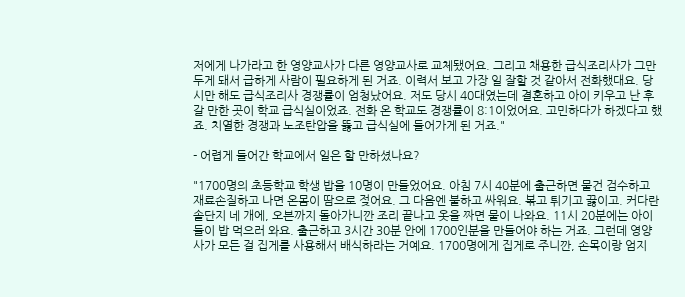저에게 나가라고 한 영양교사가 다른 영양교사로 교체됐어요. 그리고 채용한 급식조리사가 그만두게 돼서 급하게 사람이 필요하게 된 거죠. 이력서 보고 가장 일 잘할 것 같아서 전화했대요. 당시만 해도 급식조리사 경쟁률이 엄청났어요. 저도 당시 40대였는데 결혼하고 아이 키우고 난 후 갈 만한 곳이 학교 급식실이었죠. 전화 온 학교도 경쟁률이 8:1이었어요. 고민하다가 하겠다고 했죠. 치열한 경쟁과 노조탄압을 뚫고 급식실에 들어가게 된 거죠."

- 어렵게 들어간 학교에서 일은 할 만하셨나요?

"1700명의 초등학교 학생 밥을 10명이 만들었어요. 아침 7시 40분에 출근하면 물건 검수하고 재료손질하고 나면 온몸이 땀으로 젖어요. 그 다음엔 불하고 싸워요. 볶고 튀기고 끓이고. 커다란 솥단지 네 개에, 오븐까지 돌아가니깐 조리 끝나고 옷을 짜면 물이 나와요. 11시 20분에는 아이들이 밥 먹으러 와요. 출근하고 3시간 30분 안에 1700인분을 만들어야 하는 거죠. 그런데 영양사가 모든 걸 집게를 사용해서 배식하라는 거예요. 1700명에게 집게로 주니깐, 손목이랑 엄지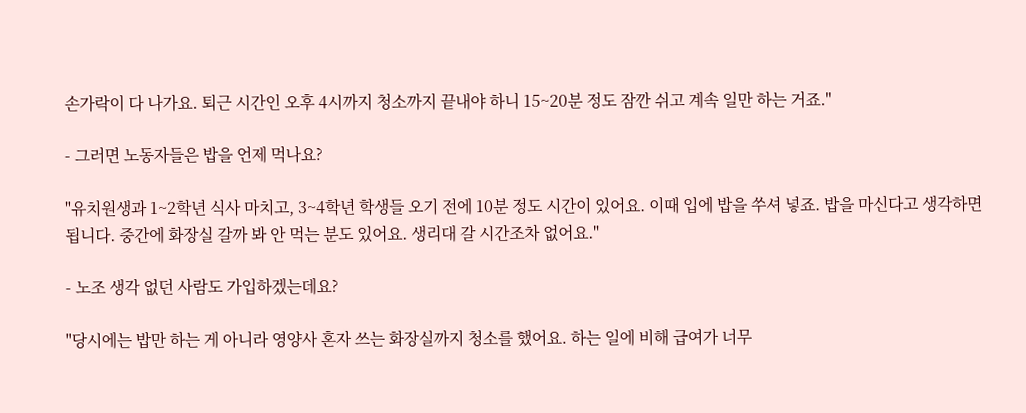손가락이 다 나가요. 퇴근 시간인 오후 4시까지 청소까지 끝내야 하니 15~20분 정도 잠깐 쉬고 계속 일만 하는 거죠."

- 그러면 노동자들은 밥을 언제 먹나요?

"유치원생과 1~2학년 식사 마치고, 3~4학년 학생들 오기 전에 10분 정도 시간이 있어요. 이때 입에 밥을 쑤셔 넣죠. 밥을 마신다고 생각하면 됩니다. 중간에 화장실 갈까 봐 안 먹는 분도 있어요. 생리대 갈 시간조차 없어요."

- 노조 생각 없던 사람도 가입하겠는데요?

"당시에는 밥만 하는 게 아니라 영양사 혼자 쓰는 화장실까지 청소를 했어요. 하는 일에 비해 급여가 너무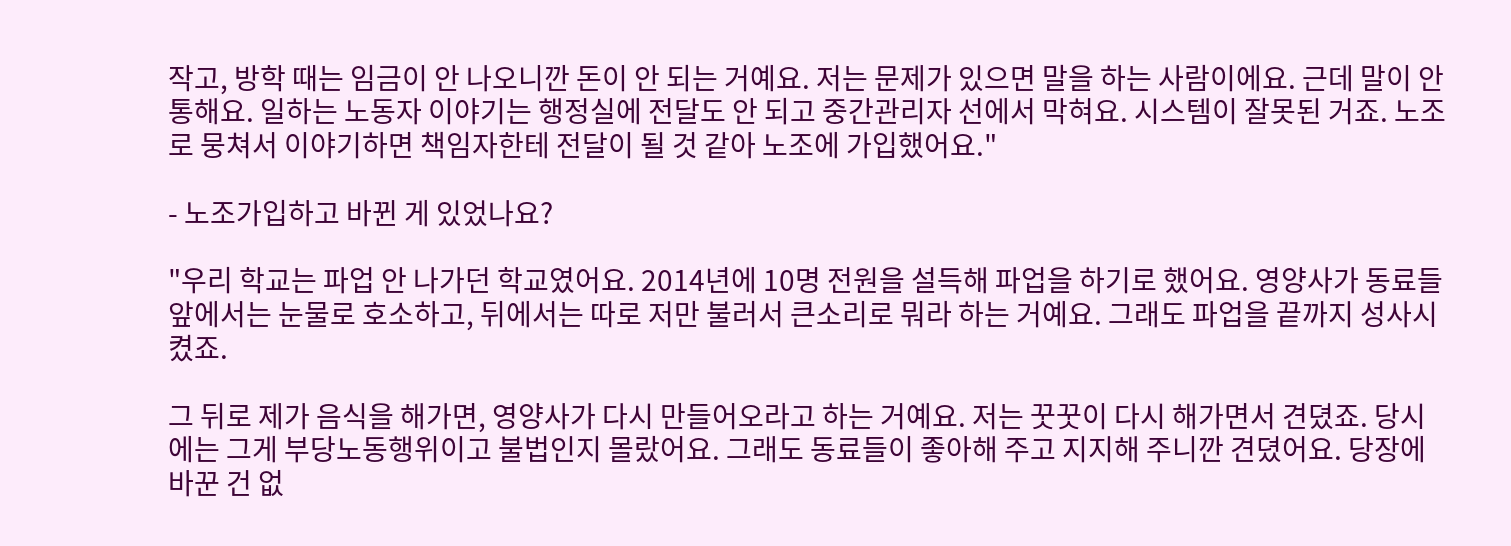작고, 방학 때는 임금이 안 나오니깐 돈이 안 되는 거예요. 저는 문제가 있으면 말을 하는 사람이에요. 근데 말이 안 통해요. 일하는 노동자 이야기는 행정실에 전달도 안 되고 중간관리자 선에서 막혀요. 시스템이 잘못된 거죠. 노조로 뭉쳐서 이야기하면 책임자한테 전달이 될 것 같아 노조에 가입했어요."

- 노조가입하고 바뀐 게 있었나요?

"우리 학교는 파업 안 나가던 학교였어요. 2014년에 10명 전원을 설득해 파업을 하기로 했어요. 영양사가 동료들 앞에서는 눈물로 호소하고, 뒤에서는 따로 저만 불러서 큰소리로 뭐라 하는 거예요. 그래도 파업을 끝까지 성사시켰죠.

그 뒤로 제가 음식을 해가면, 영양사가 다시 만들어오라고 하는 거예요. 저는 꿋꿋이 다시 해가면서 견뎠죠. 당시에는 그게 부당노동행위이고 불법인지 몰랐어요. 그래도 동료들이 좋아해 주고 지지해 주니깐 견뎠어요. 당장에 바꾼 건 없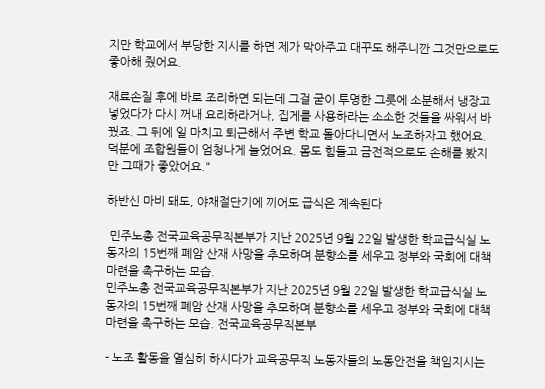지만 학교에서 부당한 지시를 하면 제가 막아주고 대꾸도 해주니깐 그것만으로도 좋아해 줬어요.

재료손질 후에 바로 조리하면 되는데 그걸 굳이 투명한 그릇에 소분해서 냉장고 넣었다가 다시 꺼내 요리하라거나, 집게를 사용하라는 소소한 것들을 싸워서 바꿨죠. 그 뒤에 일 마치고 퇴근해서 주변 학교 돌아다니면서 노조하자고 했어요. 덕분에 조합원들이 엄청나게 늘었어요. 몸도 힘들고 금전적으로도 손해를 봤지만 그때가 좋았어요."

하반신 마비 돼도, 야채절단기에 끼어도 급식은 계속된다

 민주노총 전국교육공무직본부가 지난 2025년 9월 22일 발생한 학교급식실 노동자의 15번째 폐암 산재 사망을 추모하며 분향소를 세우고 정부와 국회에 대책 마련을 촉구하는 모습.
민주노총 전국교육공무직본부가 지난 2025년 9월 22일 발생한 학교급식실 노동자의 15번째 폐암 산재 사망을 추모하며 분향소를 세우고 정부와 국회에 대책 마련을 촉구하는 모습. 전국교육공무직본부

- 노조 활동을 열심히 하시다가 교육공무직 노동자들의 노동안전을 책임지시는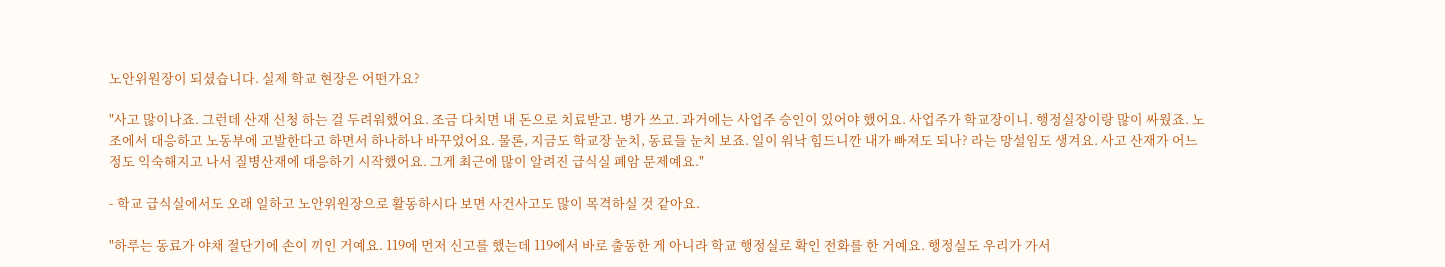노안위원장이 되셨습니다. 실제 학교 현장은 어떤가요?

"사고 많이나죠. 그런데 산재 신청 하는 걸 두려워했어요. 조금 다치면 내 돈으로 치료받고. 병가 쓰고. 과거에는 사업주 승인이 있어야 했어요. 사업주가 학교장이니. 행정실장이랑 많이 싸웠죠. 노조에서 대응하고 노동부에 고발한다고 하면서 하나하나 바꾸었어요. 물론, 지금도 학교장 눈치, 동료들 눈치 보죠. 일이 워낙 힘드니깐 내가 빠져도 되나? 라는 망설임도 생겨요. 사고 산재가 어느 정도 익숙해지고 나서 질병산재에 대응하기 시작했어요. 그게 최근에 많이 알려진 급식실 폐암 문제예요."

- 학교 급식실에서도 오래 일하고 노안위원장으로 활동하시다 보면 사건사고도 많이 목격하실 것 같아요.

"하루는 동료가 야채 절단기에 손이 끼인 거예요. 119에 먼저 신고를 했는데 119에서 바로 출동한 게 아니라 학교 행정실로 확인 전화를 한 거예요. 행정실도 우리가 가서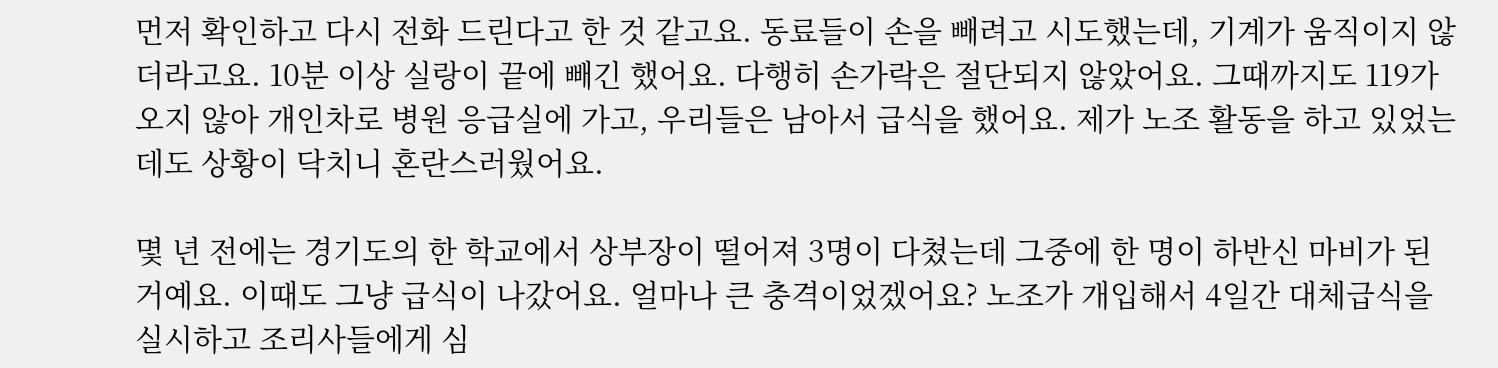먼저 확인하고 다시 전화 드린다고 한 것 같고요. 동료들이 손을 빼려고 시도했는데, 기계가 움직이지 않더라고요. 10분 이상 실랑이 끝에 빼긴 했어요. 다행히 손가락은 절단되지 않았어요. 그때까지도 119가 오지 않아 개인차로 병원 응급실에 가고, 우리들은 남아서 급식을 했어요. 제가 노조 활동을 하고 있었는데도 상황이 닥치니 혼란스러웠어요.

몇 년 전에는 경기도의 한 학교에서 상부장이 떨어져 3명이 다쳤는데 그중에 한 명이 하반신 마비가 된 거예요. 이때도 그냥 급식이 나갔어요. 얼마나 큰 충격이었겠어요? 노조가 개입해서 4일간 대체급식을 실시하고 조리사들에게 심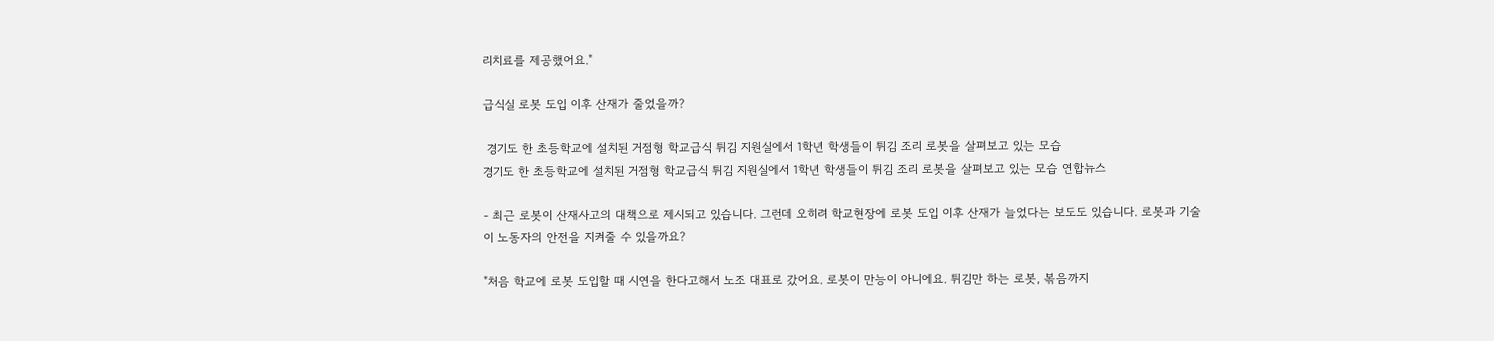리치료를 제공했어요."

급식실 로봇 도입 이후 산재가 줄었을까?

 경기도 한 초등학교에 설치된 거점형 학교급식 튀김 지원실에서 1학년 학생들이 튀김 조리 로봇을 살펴보고 있는 모습
경기도 한 초등학교에 설치된 거점형 학교급식 튀김 지원실에서 1학년 학생들이 튀김 조리 로봇을 살펴보고 있는 모습 연합뉴스

- 최근 로봇이 산재사고의 대책으로 제시되고 있습니다. 그런데 오히려 학교현장에 로봇 도입 이후 산재가 늘었다는 보도도 있습니다. 로봇과 기술이 노동자의 안전을 지켜줄 수 있을까요?

"처음 학교에 로봇 도입할 때 시연을 한다고해서 노조 대표로 갔어요. 로봇이 만능이 아니에요. 튀김만 하는 로봇, 볶음까지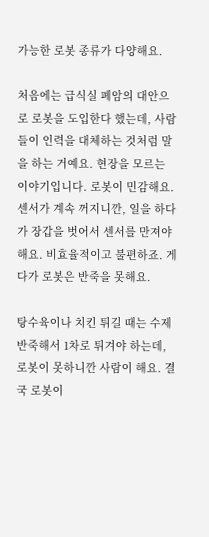가능한 로봇 종류가 다양해요.

처음에는 급식실 폐암의 대안으로 로봇을 도입한다 했는데, 사람들이 인력을 대체하는 것처럼 말을 하는 거예요. 현장을 모르는 이야기입니다. 로봇이 민감해요. 센서가 계속 꺼지니깐, 일을 하다가 장갑을 벗어서 센서를 만져야 해요. 비효율적이고 불편하죠. 게다가 로봇은 반죽을 못해요.

탕수육이나 치킨 튀길 때는 수제 반죽해서 1차로 튀겨야 하는데, 로봇이 못하니깐 사람이 해요. 결국 로봇이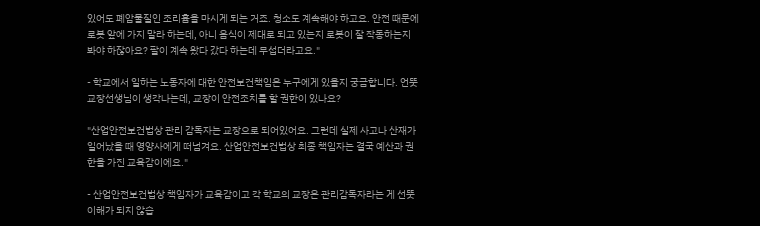있어도 폐암물질인 조리흄을 마시게 되는 거죠. 청소도 계속해야 하고요. 안전 때문에 로봇 앞에 가지 말라 하는데, 아니 음식이 제대로 되고 있는지 로봇이 잘 작동하는지 봐야 하잖아요? 팔이 계속 왔다 갔다 하는데 무섭더라고요."

- 학교에서 일하는 노동자에 대한 안전보건책임은 누구에게 있을지 궁금합니다. 언뜻 교장선생님이 생각나는데, 교장이 안전조치를 할 권한이 있나요?

"산업안전보건법상 관리 감독자는 교장으로 되어있어요. 그런데 실제 사고나 산재가 일어났을 때 영양사에게 떠넘겨요. 산업안전보건법상 최종 책임자는 결국 예산과 권한을 가진 교육감이에요."

- 산업안전보건법상 책임자가 교육감이고 각 학교의 교장은 관리감독자라는 게 선뜻 이해가 되지 않습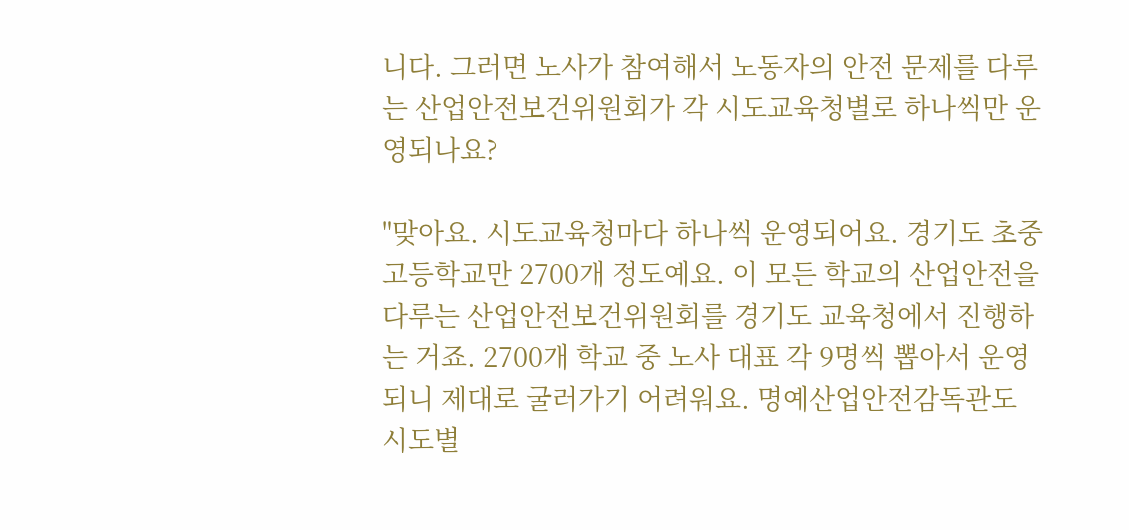니다. 그러면 노사가 참여해서 노동자의 안전 문제를 다루는 산업안전보건위원회가 각 시도교육청별로 하나씩만 운영되나요?

"맞아요. 시도교육청마다 하나씩 운영되어요. 경기도 초중고등학교만 2700개 정도예요. 이 모든 학교의 산업안전을 다루는 산업안전보건위원회를 경기도 교육청에서 진행하는 거죠. 2700개 학교 중 노사 대표 각 9명씩 뽑아서 운영되니 제대로 굴러가기 어려워요. 명예산업안전감독관도 시도별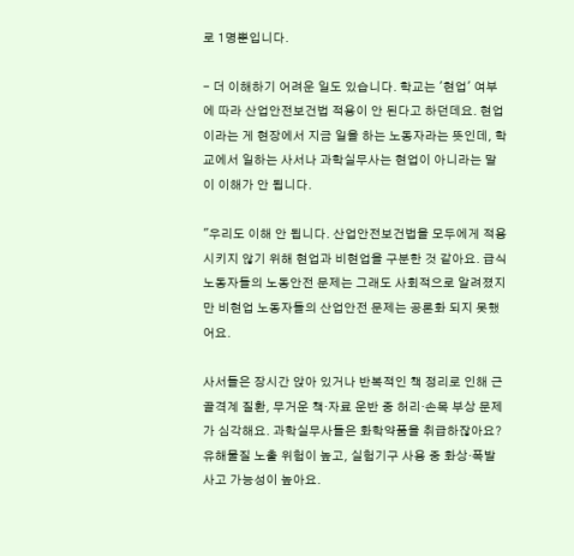로 1명뿐입니다.

- 더 이해하기 어려운 일도 있습니다. 학교는 '현업' 여부에 따라 산업안전보건법 적용이 안 된다고 하던데요. 현업이라는 게 현장에서 지금 일을 하는 노동자라는 뜻인데, 학교에서 일하는 사서나 과학실무사는 현업이 아니라는 말이 이해가 안 됩니다.

"우리도 이해 안 됩니다. 산업안전보건법을 모두에게 적용시키지 않기 위해 현업과 비현업을 구분한 것 같아요. 급식노동자들의 노동안전 문제는 그래도 사회적으로 알려졌지만 비현업 노동자들의 산업안전 문제는 공론화 되지 못했어요.

사서들은 장시간 앉아 있거나 반복적인 책 정리로 인해 근골격계 질환, 무거운 책·자료 운반 중 허리·손목 부상 문제가 심각해요. 과학실무사들은 화학약품을 취급하잖아요? 유해물질 노출 위험이 높고, 실험기구 사용 중 화상·폭발 사고 가능성이 높아요.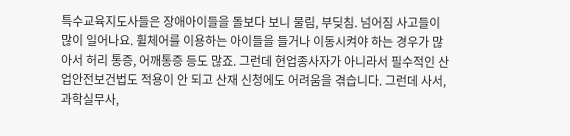특수교육지도사들은 장애아이들을 돌보다 보니 물림, 부딪침. 넘어짐 사고들이 많이 일어나요. 휠체어를 이용하는 아이들을 들거나 이동시켜야 하는 경우가 많아서 허리 통증, 어깨통증 등도 많죠. 그런데 현업종사자가 아니라서 필수적인 산업안전보건법도 적용이 안 되고 산재 신청에도 어려움을 겪습니다. 그런데 사서, 과학실무사,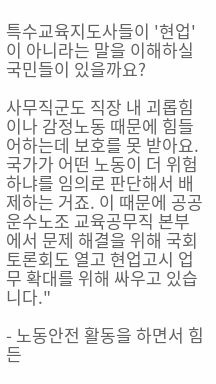특수교육지도사들이 '현업'이 아니라는 말을 이해하실 국민들이 있을까요?

사무직군도 직장 내 괴롭힘이나 감정노동 때문에 힘들어하는데 보호를 못 받아요. 국가가 어떤 노동이 더 위험하냐를 임의로 판단해서 배제하는 거죠. 이 때문에 공공운수노조 교육공무직 본부에서 문제 해결을 위해 국회토론회도 열고 현업고시 업무 확대를 위해 싸우고 있습니다."

- 노동안전 활동을 하면서 힘든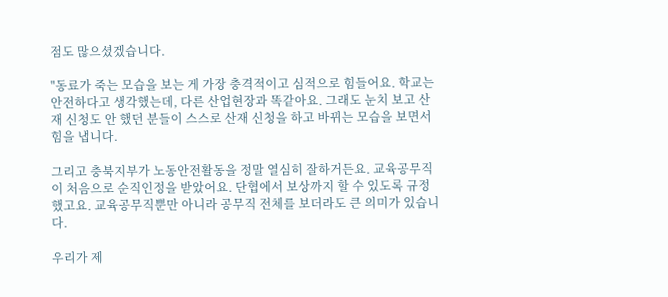점도 많으셨겠습니다.

"동료가 죽는 모습을 보는 게 가장 충격적이고 심적으로 힘들어요. 학교는 안전하다고 생각했는데, 다른 산업현장과 똑같아요. 그래도 눈치 보고 산재 신청도 안 했던 분들이 스스로 산재 신청을 하고 바뀌는 모습을 보면서 힘을 냅니다.

그리고 충북지부가 노동안전활동을 정말 열심히 잘하거든요. 교육공무직이 처음으로 순직인정을 받았어요. 단협에서 보상까지 할 수 있도록 규정했고요. 교육공무직뿐만 아니라 공무직 전체를 보더라도 큰 의미가 있습니다.

우리가 제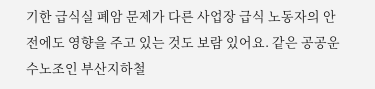기한 급식실 폐암 문제가 다른 사업장 급식 노동자의 안전에도 영향을 주고 있는 것도 보람 있어요. 같은 공공운수노조인 부산지하철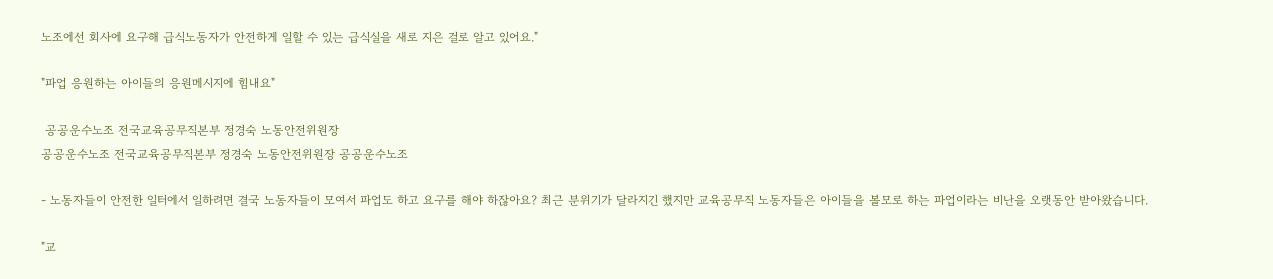노조에선 회사에 요구해 급식노동자가 안전하게 일할 수 있는 급식실을 새로 지은 걸로 알고 있어요."

"파업 응원하는 아이들의 응원메시지에 힘내요"

 공공운수노조 전국교육공무직본부 정경숙 노동안전위원장
공공운수노조 전국교육공무직본부 정경숙 노동안전위원장 공공운수노조

- 노동자들이 안전한 일터에서 일하려면 결국 노동자들이 모여서 파업도 하고 요구를 해야 하잖아요? 최근 분위기가 달라지긴 했지만 교육공무직 노동자들은 아이들을 볼모로 하는 파업이라는 비난을 오랫동안 받아왔습니다.

"교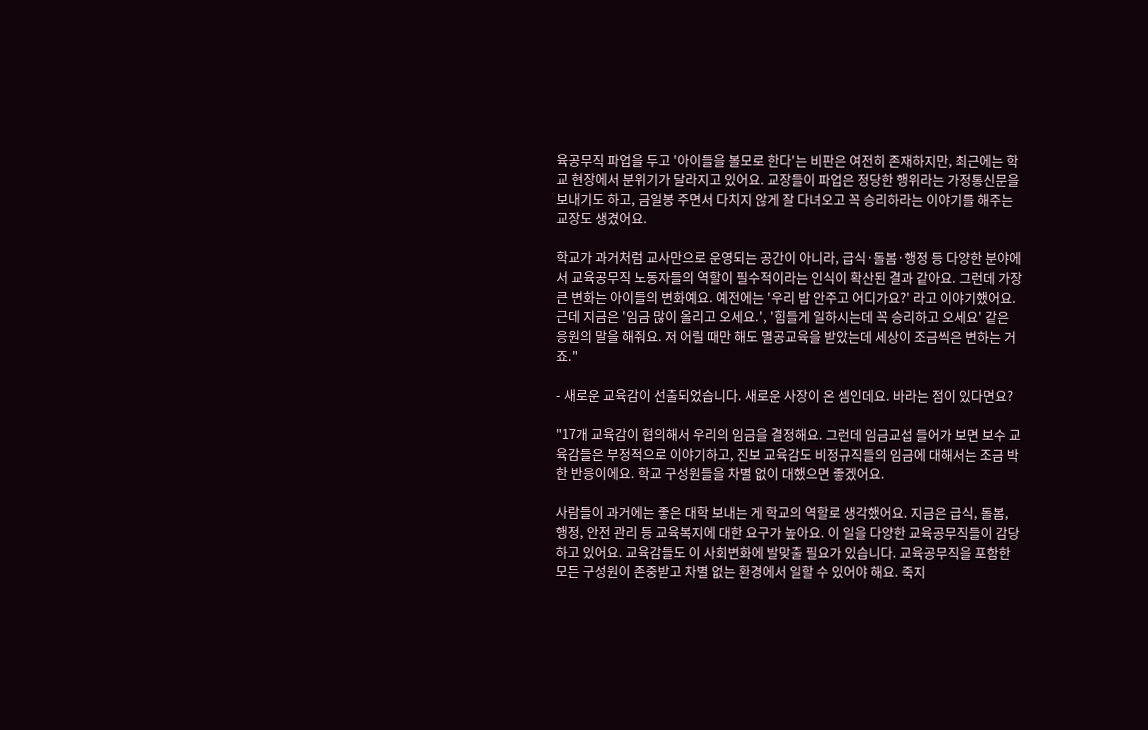육공무직 파업을 두고 '아이들을 볼모로 한다'는 비판은 여전히 존재하지만, 최근에는 학교 현장에서 분위기가 달라지고 있어요. 교장들이 파업은 정당한 행위라는 가정통신문을 보내기도 하고, 금일봉 주면서 다치지 않게 잘 다녀오고 꼭 승리하라는 이야기를 해주는 교장도 생겼어요.

학교가 과거처럼 교사만으로 운영되는 공간이 아니라, 급식·돌봄·행정 등 다양한 분야에서 교육공무직 노동자들의 역할이 필수적이라는 인식이 확산된 결과 같아요. 그런데 가장 큰 변화는 아이들의 변화예요. 예전에는 '우리 밥 안주고 어디가요?' 라고 이야기했어요. 근데 지금은 '임금 많이 올리고 오세요.', '힘들게 일하시는데 꼭 승리하고 오세요' 같은 응원의 말을 해줘요. 저 어릴 때만 해도 멸공교육을 받았는데 세상이 조금씩은 변하는 거죠."

- 새로운 교육감이 선출되었습니다. 새로운 사장이 온 셈인데요. 바라는 점이 있다면요?

"17개 교육감이 협의해서 우리의 임금을 결정해요. 그런데 임금교섭 들어가 보면 보수 교육감들은 부정적으로 이야기하고, 진보 교육감도 비정규직들의 임금에 대해서는 조금 박한 반응이에요. 학교 구성원들을 차별 없이 대했으면 좋겠어요.

사람들이 과거에는 좋은 대학 보내는 게 학교의 역할로 생각했어요. 지금은 급식, 돌봄, 행정, 안전 관리 등 교육복지에 대한 요구가 높아요. 이 일을 다양한 교육공무직들이 감당하고 있어요. 교육감들도 이 사회변화에 발맞출 필요가 있습니다. 교육공무직을 포함한 모든 구성원이 존중받고 차별 없는 환경에서 일할 수 있어야 해요. 죽지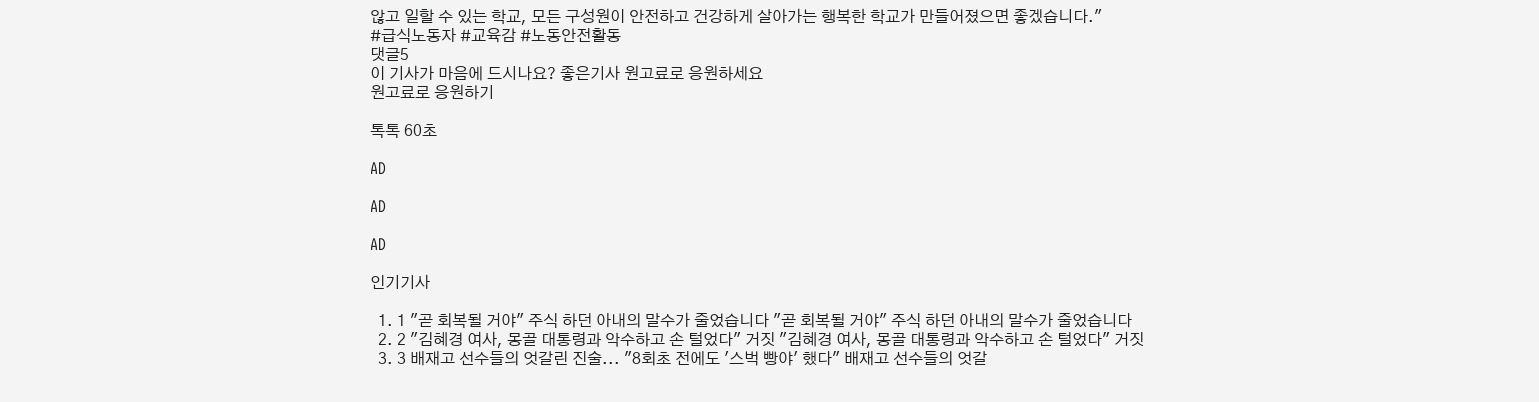않고 일할 수 있는 학교, 모든 구성원이 안전하고 건강하게 살아가는 행복한 학교가 만들어졌으면 좋겠습니다."
#급식노동자 #교육감 #노동안전활동
댓글5
이 기사가 마음에 드시나요? 좋은기사 원고료로 응원하세요
원고료로 응원하기

톡톡 60초

AD

AD

AD

인기기사

  1. 1 "곧 회복될 거야" 주식 하던 아내의 말수가 줄었습니다 "곧 회복될 거야" 주식 하던 아내의 말수가 줄었습니다
  2. 2 "김혜경 여사, 몽골 대통령과 악수하고 손 털었다" 거짓 "김혜경 여사, 몽골 대통령과 악수하고 손 털었다" 거짓
  3. 3 배재고 선수들의 엇갈린 진술... "8회초 전에도 '스벅 빵야' 했다" 배재고 선수들의 엇갈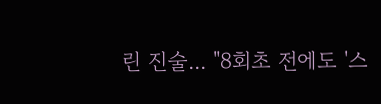린 진술... "8회초 전에도 '스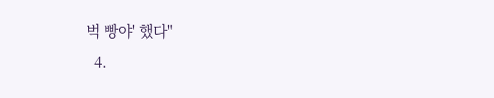벅 빵야' 했다"
  4.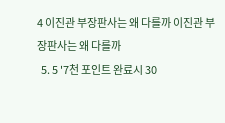4 이진관 부장판사는 왜 다를까 이진관 부장판사는 왜 다를까
  5. 5 '7천 포인트 완료시 30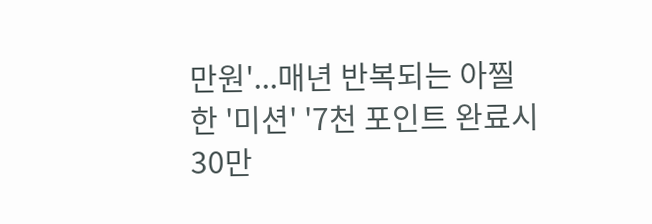만원'...매년 반복되는 아찔한 '미션' '7천 포인트 완료시 30만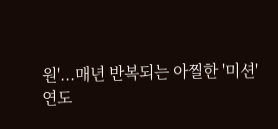원'...매년 반복되는 아찔한 '미션'
연도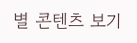별 콘텐츠 보기